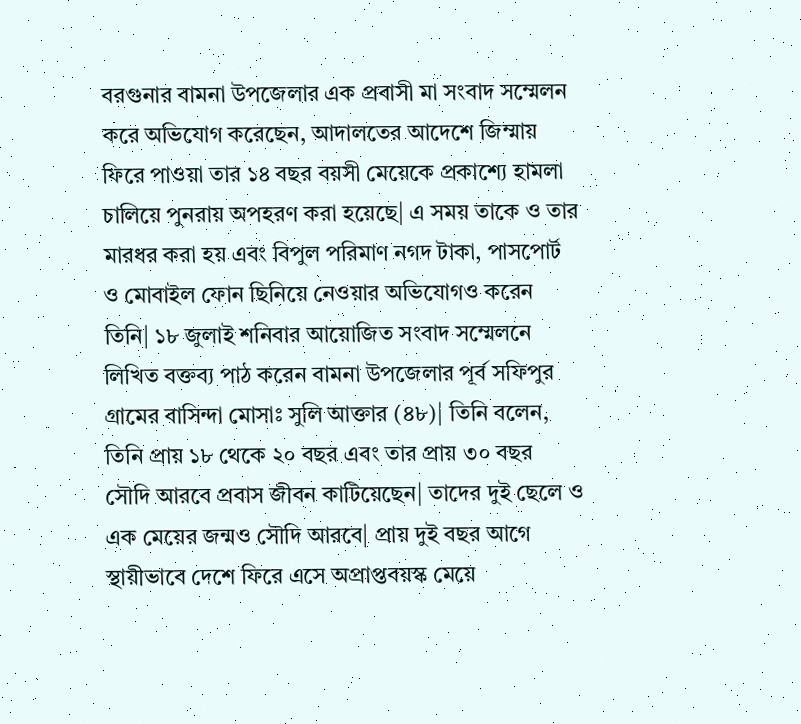বরগুনার বামনা উপজেলার এক প্রবাসী মা সংবাদ সম্মেলন করে অভিযোগ করেছেন, আদালতের আদেশে জিম্মায় ফিরে পাওয়া তার ১৪ বছর বয়সী মেয়েকে প্রকাশ্যে হামলা চালিয়ে পুনরায় অপহরণ করা হয়েছে| এ সময় তাকে ও তার মারধর করা হয় এবং বিপুল পরিমাণ নগদ টাকা, পাসপোর্ট ও মোবাইল ফোন ছিনিয়ে নেওয়ার অভিযোগও করেন তিনি| ১৮ জুলাই শনিবার আয়োজিত সংবাদ সম্মেলনে লিখিত বক্তব্য পাঠ করেন বামনা উপজেলার পূর্ব সফিপুর গ্রামের বাসিন্দা মোসাঃ সুলি আক্তার (৪৮)| তিনি বলেন, তিনি প্রায় ১৮ থেকে ২০ বছর এবং তার প্রায় ৩০ বছর সৌদি আরবে প্রবাস জীবন কাটিয়েছেন| তাদের দুই ছেলে ও এক মেয়ের জন্মও সৌদি আরবে| প্রায় দুই বছর আগে স্থায়ীভাবে দেশে ফিরে এসে অপ্রাপ্তবয়স্ক মেয়ে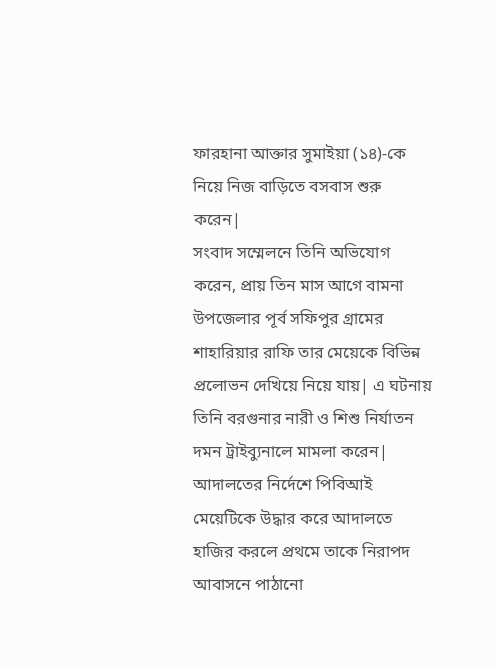ফারহানা আক্তার সুমাইয়া (১৪)-কে নিয়ে নিজ বাড়িতে বসবাস শুরু করেন|
সংবাদ সম্মেলনে তিনি অভিযোগ করেন, প্রায় তিন মাস আগে বামনা উপজেলার পূর্ব সফিপুর গ্রামের শাহারিয়ার রাফি তার মেয়েকে বিভিন্ন প্রলোভন দেখিয়ে নিয়ে যায়| এ ঘটনায় তিনি বরগুনার নারী ও শিশু নির্যাতন দমন ট্রাইব্যুনালে মামলা করেন| আদালতের নির্দেশে পিবিআই মেয়েটিকে উদ্ধার করে আদালতে হাজির করলে প্রথমে তাকে নিরাপদ আবাসনে পাঠানো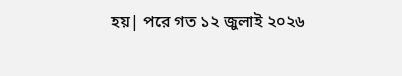হয়| পরে গত ১২ জুলাই ২০২৬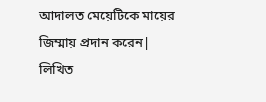আদালত মেয়েটিকে মায়ের জিম্মায় প্রদান করেন|
লিখিত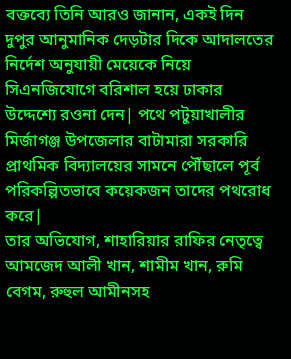বক্তব্যে তিনি আরও জানান, একই দিন দুপুর আনুমানিক দেড়টার দিকে আদালতের নির্দেশ অনুযায়ী মেয়েকে নিয়ে সিএনজিযোগে বরিশাল হয়ে ঢাকার উদ্দেশ্যে রওনা দেন| পথে পটুয়াখালীর মির্জাগঞ্জ উপজেলার বাটামারা সরকারি প্রাথমিক বিদ্যালয়ের সামনে পৌঁছালে পূর্ব পরিকল্পিতভাবে কয়েকজন তাদের পথরোধ করে|
তার অভিযোগ, শাহারিয়ার রাফির নেতৃত্বে আমজেদ আলী খান, শামীম খান, রুমি বেগম, রুহুল আমীনসহ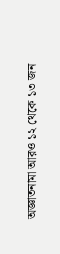অজ্ঞাতনামা আরও ১২ থেকে ১৩ জন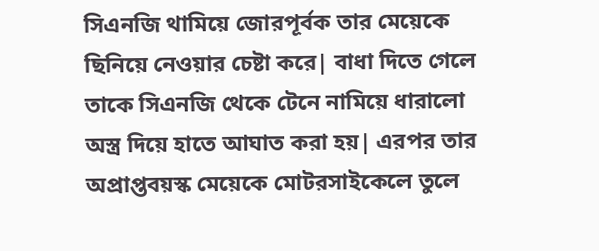সিএনজি থামিয়ে জোরপূর্বক তার মেয়েকে ছিনিয়ে নেওয়ার চেষ্টা করে| বাধা দিতে গেলে তাকে সিএনজি থেকে টেনে নামিয়ে ধারালো অস্ত্র দিয়ে হাতে আঘাত করা হয়| এরপর তার অপ্রাপ্তবয়স্ক মেয়েকে মোটরসাইকেলে তুলে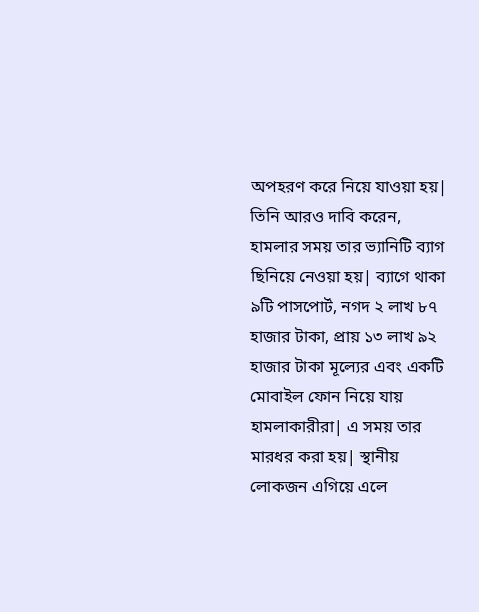অপহরণ করে নিয়ে যাওয়া হয়|
তিনি আরও দাবি করেন, হামলার সময় তার ভ্যানিটি ব্যাগ ছিনিয়ে নেওয়া হয়| ব্যাগে থাকা ৯টি পাসপোর্ট, নগদ ২ লাখ ৮৭ হাজার টাকা, প্রায় ১৩ লাখ ৯২ হাজার টাকা মূল্যের এবং একটি মোবাইল ফোন নিয়ে যায় হামলাকারীরা| এ সময় তার মারধর করা হয়| স্থানীয় লোকজন এগিয়ে এলে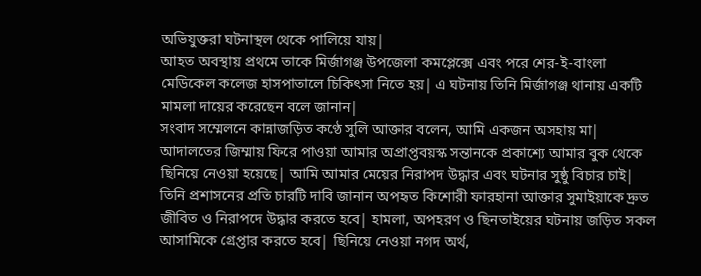অভিযুক্তরা ঘটনাস্থল থেকে পালিয়ে যায়|
আহত অবস্থায় প্রথমে তাকে মির্জাগঞ্জ উপজেলা কমপ্লেক্সে এবং পরে শের-ই-বাংলা মেডিকেল কলেজ হাসপাতালে চিকিৎসা নিতে হয়| এ ঘটনায় তিনি মির্জাগঞ্জ থানায় একটি মামলা দায়ের করেছেন বলে জানান|
সংবাদ সম্মেলনে কান্নাজড়িত কণ্ঠে সুলি আক্তার বলেন, আমি একজন অসহায় মা| আদালতের জিম্মায় ফিরে পাওয়া আমার অপ্রাপ্তবয়স্ক সন্তানকে প্রকাশ্যে আমার বুক থেকে ছিনিয়ে নেওয়া হয়েছে| আমি আমার মেয়ের নিরাপদ উদ্ধার এবং ঘটনার সুষ্ঠু বিচার চাই|
তিনি প্রশাসনের প্রতি চারটি দাবি জানান অপহৃত কিশোরী ফারহানা আক্তার সুমাইয়াকে দ্রুত জীবিত ও নিরাপদে উদ্ধার করতে হবে| হামলা, অপহরণ ও ছিনতাইয়ের ঘটনায় জড়িত সকল আসামিকে গ্রেপ্তার করতে হবে| ছিনিয়ে নেওয়া নগদ অর্থ,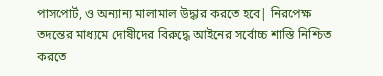পাসপোর্ট, ও অন্যান্য মালামাল উদ্ধার করতে হবে| নিরপেক্ষ তদন্তের মাধ্যমে দোষীদের বিরুদ্ধে আইনের সর্বোচ্চ শাস্তি নিশ্চিত করতে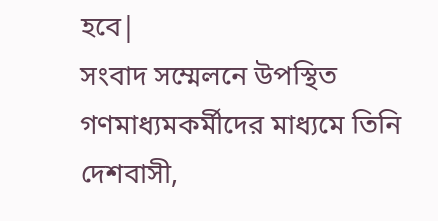হবে|
সংবাদ সম্মেলনে উপস্থিত গণমাধ্যমকর্মীদের মাধ্যমে তিনি দেশবাসী,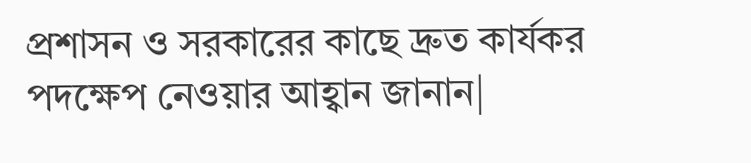প্রশাসন ও সরকারের কাছে দ্রুত কার্যকর পদক্ষেপ নেওয়ার আহ্বান জানান|